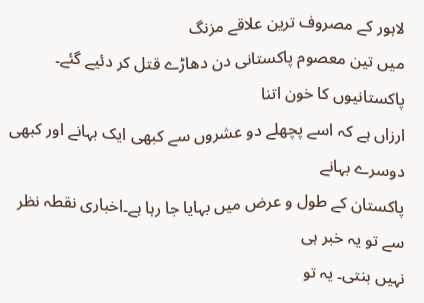لاہور کے مصروف ترین علاقے مزنگ
میں تین معصوم پاکستانی دن دھاڑے قتل کر دئیے گئے۔ پاکستانیوں کا خون اتنا
ارزاں ہے کہ اسے پچھلے دو عشروں سے کبھی ایک بہانے اور کبھی دوسرے بہانے
پاکستان کے طول و عرض میں بہایا جا رہا ہے۔اخباری نقطہ نظر سے تو یہ خبر ہی
نہیں بنتی۔ یہ تو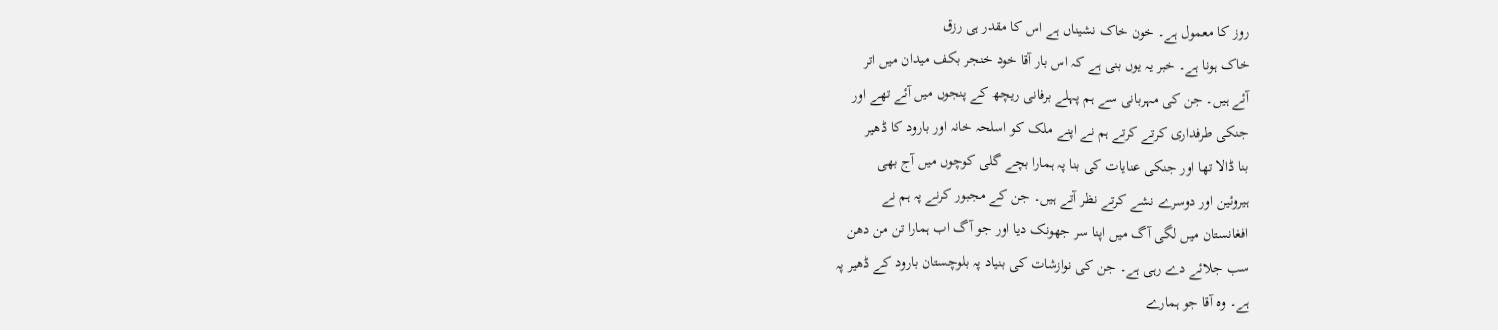روز کا معمول ہے۔ خون خاک نشیناں ہے اس کا مقدر ہی رزق
خاک ہونا ہے۔ خبر یہ یوں بنی ہے کہ اس بار آقا خود خنجر بکف میدان میں اتر
آئے ہیں۔ جن کی مہربانی سے ہم پہلے برفانی ریچھ کے پنجوں میں آئے تھے اور
جنکی طرفداری کرتے کرتے ہم نے اپنے ملک کو اسلحہ خانہ اور بارود کا ڈھیر
بنا ڈالا تھا اور جنکی عنایات کی بنا پہ ہمارا بچے گلی کوچوں میں آج بھی
ہیروئین اور دوسرے نشے کرتے نظر آتے ہیں۔ جن کے مجبور کرنے پہ ہم نے
افغانستان میں لگی آگ میں اپنا سر جھونک دیا اور جو آگ اب ہمارا تن من دھن
سب جلائے دے رہی ہے۔ جن کی نوازشات کی بنیاد پہ بلوچستان بارود کے ڈھیر پہ
ہے۔ وہ آقا جو ہمارے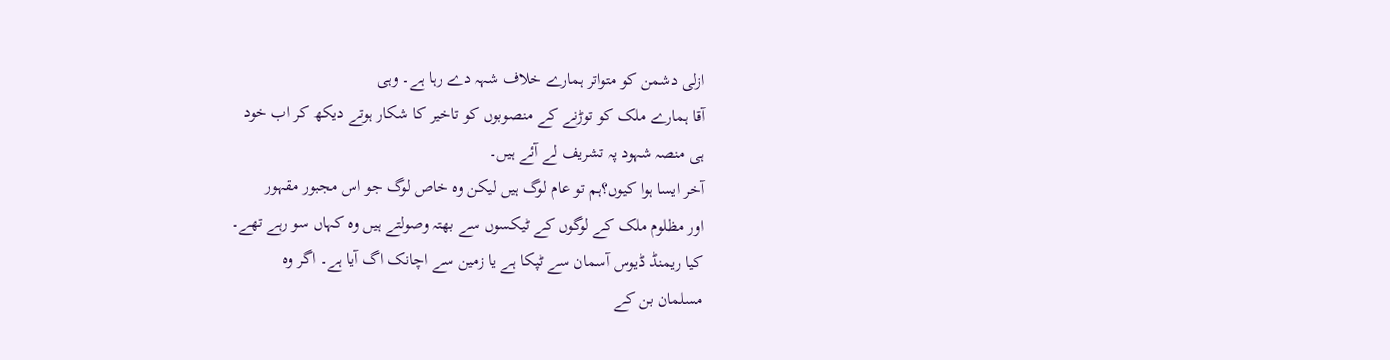ازلی دشمن کو متواتر ہمارے خلاف شہہ دے رہا ہے۔ وہی
آقا ہمارے ملک کو توڑنے کے منصوبوں کو تاخیر کا شکار ہوتے دیکھ کر اب خود
ہی منصہ شہود پہ تشریف لے آئے ہیں۔
آخر ایسا ہوا کیوں؟ہم تو عام لوگ ہیں لیکن وہ خاص لوگ جو اس مجبور مقہور
اور مظلوم ملک کے لوگوں کے ٹیکسوں سے بھتہ وصولتے ہیں وہ کہاں سو رہے تھے۔
کیا ریمنڈ ڈیوس آسمان سے ٹپکا ہے یا زمین سے اچانک اگ آیا ہے۔ اگر وہ
مسلمان بن کے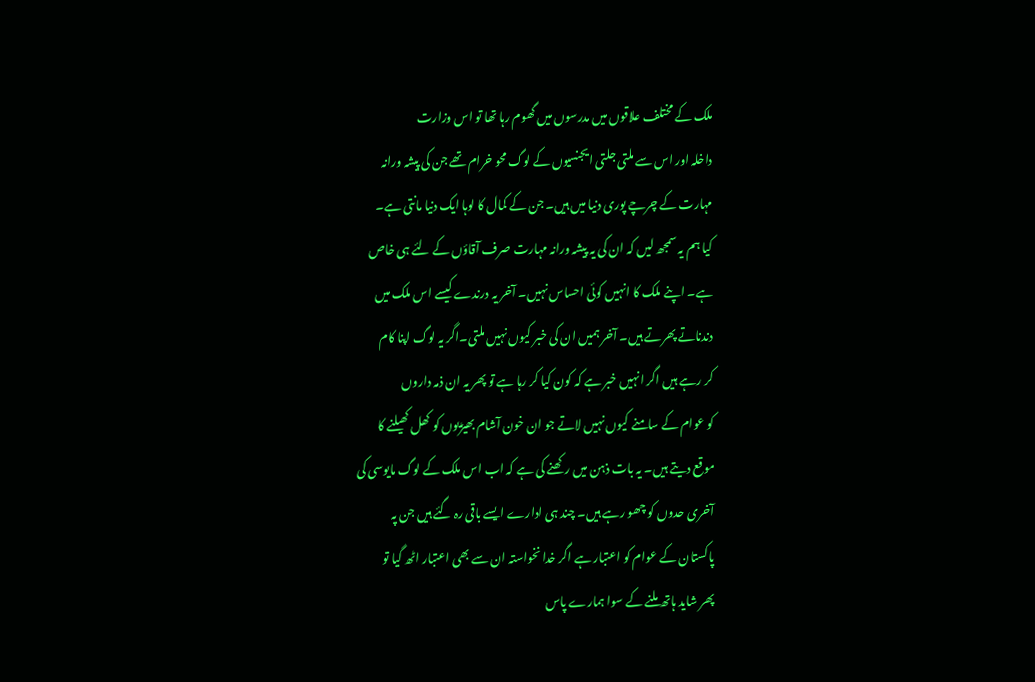ملک کے مختلف علاقوں میں مدرسوں میں گھوم رہا تھا تو اس وزارت
داخلہ اور اس سے ملتی جلتی ایجنسیوں کے لوگ محو خرام تھے جن کی پیشہ ورانہ
مہارت کے چرچے پوری دنیا میں ہیں۔ جن کے کمال کا لوہا ایک دنیا مانتی ہے۔
کیا ہم یہ سمجھ لیں کہ ان کی یہ پیشہ ورانہ مہارت صرف آقاؤں کے لئے ہی خاص
ہے۔ اپنے ملک کا انہیں کوئی احساس نہیں۔ آخر یہ درندے کیسے اس ملک میں
دندناتے پھرتے ہیں۔ آخر ہمیں ان کی خبر کیوں نہیں ملتی۔اگر یہ لوگ اپنا کام
کر رہے ہیں اگر انہیں خبر ہے کہ کون کیا کر رہا ہے تو پھر یہ ان ذمہ داروں
کو عوام کے سامنے کیوں نہیں لاتے جو ان خون آشام بھیڑیوں کو کھل کھیلنے کا
موقع دیتے ہیں۔ یہ بات ذہن میں رکھنے کی ہے کہ اب اس ملک کے لوگ مایوسی کی
آخری حدوں کو چھو رہے ہیں۔ چند ہی ادارے ایسے باقی رہ گئے ہیں جن پہ
پاکستان کے عوام کو اعتبار ہے اگر خدا نخواستہ ان سے بھی اعتبار اٹھ گیا تو
پھر شاید ہاتھ ملنے کے سوا ہمارے پاس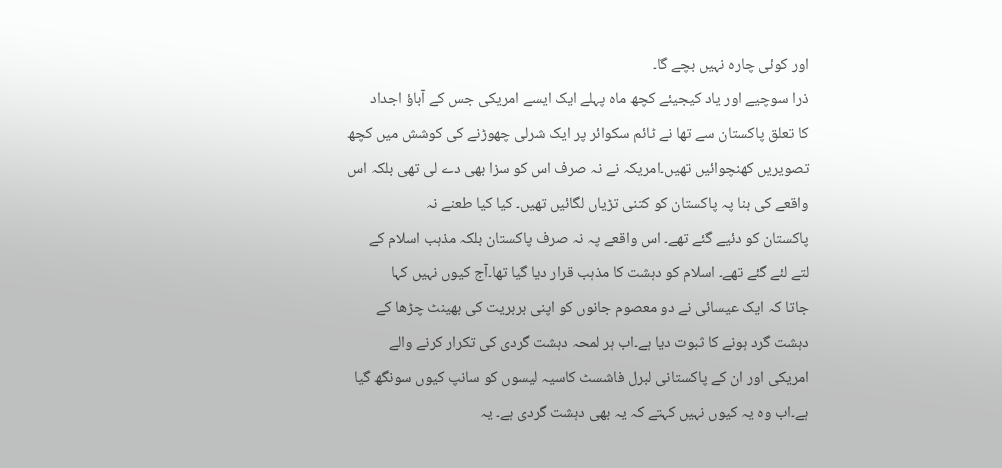اور کوئی چارہ نہیں بچے گا۔
ذرا سوچیے اور یاد کیجیئے کچھ ماہ پہلے ایک ایسے امریکی جس کے آباؤ اجداد
کا تعلق پاکستان سے تھا نے ٹائم سکوائر پر ایک شرلی چھوڑنے کی کوشش میں کچھ
تصویریں کھنچوائیں تھیں۔امریکہ نے نہ صرف اس کو سزا بھی دے لی تھی بلکہ اس
واقعے کی بنا پہ پاکستان کو کتنی تڑیاں لگائیں تھیں۔ کیا کیا طعنے نہ
پاکستان کو دئیے گئے تھے۔ اس واقعے پہ نہ صرف پاکستان بلکہ مذہب اسلام کے
لتے لئے گئے تھے۔ اسلام کو دہشت کا مذہب قرار دیا گیا تھا۔آج کیوں نہیں کہا
جاتا کہ ایک عیسائی نے دو معصوم جانوں کو اپنی بربریت کی بھینٹ چڑھا کے
دہشت گرد ہونے کا ثبوت دیا ہے۔اب ہر لمحہ دہشت گردی کی تکرار کرنے والے
امریکی اور ان کے پاکستانی لبرل فاشسٹ کاسیہ لیسوں کو سانپ کیوں سونگھ گیا
ہے۔اب وہ یہ کیوں نہیں کہتے کہ یہ بھی دہشت گردی ہے۔ یہ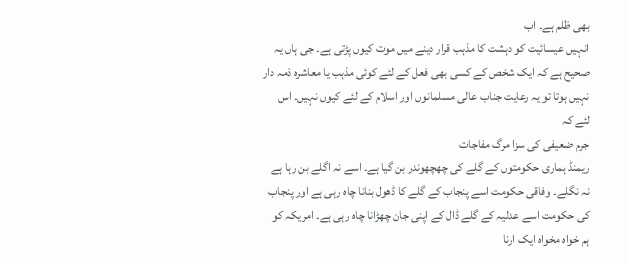بھی ظلم ہے۔ اب
انہیں عیسائیت کو دہشت کا مذہب قرار دینے میں موت کیوں پڑتی ہے۔ جی ہاں یہ
صحیح ہے کہ ایک شخص کے کسی بھی فعل کے لئے کوئی مذہب یا معاشرہ ذمہ دار
نہیں ہوتا تو یہ رعایت جناب عالی مسلمانوں اور اسلام کے لئے کیوں نہیں۔ اس
لئے کہ
جرم ضعیفی کی سزا مرگ مفاجات
ریمنڈ ہماری حکومتوں کے گلے کی چھچھوندر بن گیا ہے۔ اسے نہ اگلے بن رہا ہے
نہ نگلے۔ وفاقی حکومت اسے پنجاب کے گلے کا ڈھول بنانا چاہ رہی ہے اور پنجاب
کی حکومت اسے عدلیہ کے گلے ڈال کے اپنی جان چھڑانا چاہ رہی ہے۔ امریکہ کو
ہم خواہ مخواہ ایک ارنا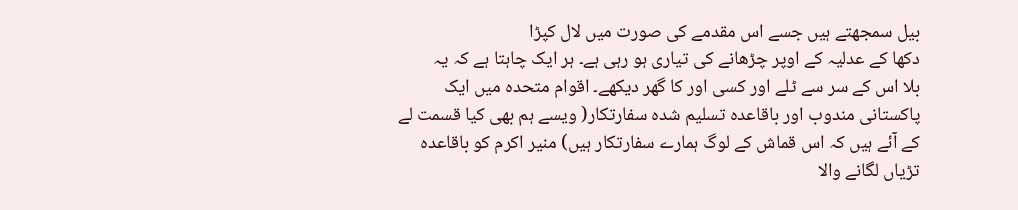بیل سمجھتے ہیں جسے اس مقدمے کی صورت میں لال کپڑا
دکھا کے عدلیہ کے اوپر چڑھانے کی تیاری ہو رہی ہے۔ ہر ایک چاہتا ہے کہ یہ
بلا اس کے سر سے ٹلے اور کسی اور کا گھر دیکھے۔ اقوام متحدہ میں ایک
پاکستانی مندوب اور باقاعدہ تسلیم شدہ سفارتکار( ویسے ہم بھی کیا قسمت لے
کے آئے ہیں کہ اس قماش کے لوگ ہمارے سفارتکار ہیں) منیر اکرم کو باقاعدہ
تڑیاں لگانے والا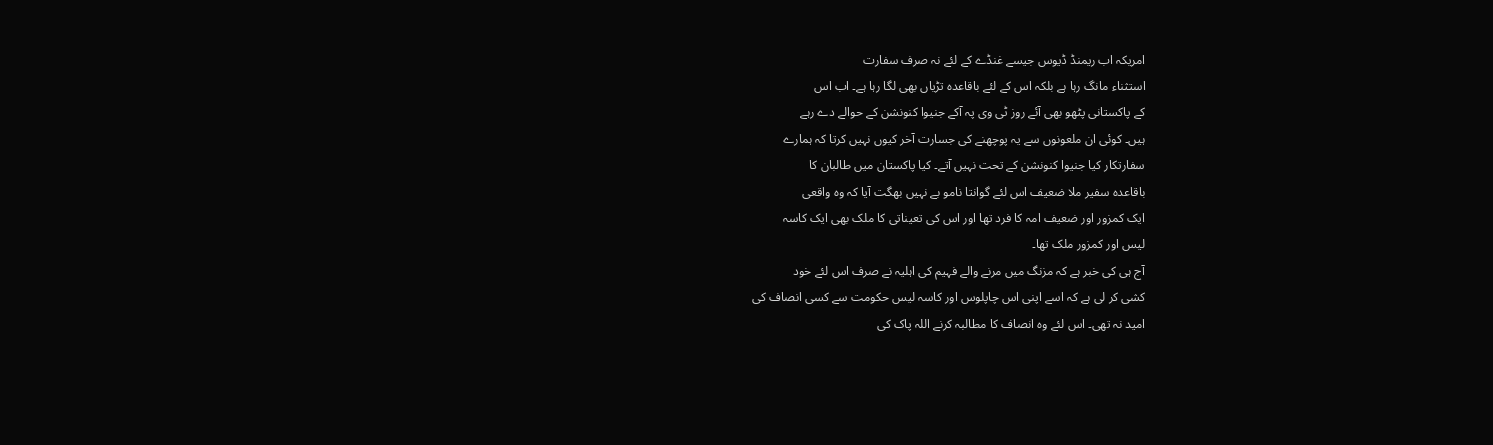امریکہ اب ریمنڈ ڈیوس جیسے غنڈے کے لئے نہ صرف سفارت
استثناء مانگ رہا ہے بلکہ اس کے لئے باقاعدہ تڑیاں بھی لگا رہا ہے۔ اب اس
کے پاکستانی پٹھو بھی آئے روز ٹی وی پہ آکے جنیوا کنونشن کے حوالے دے رہے
ہیں۔ کوئی ان ملعونوں سے یہ پوچھنے کی جسارت آخر کیوں نہیں کرتا کہ ہمارے
سفارتکار کیا جنیوا کنونشن کے تحت نہیں آتے۔ کیا پاکستان میں طالبان کا
باقاعدہ سفیر ملا ضعیف اس لئے گوانتا نامو بے نہیں بھگت آیا کہ وہ واقعی
ایک کمزور اور ضعیف امہ کا فرد تھا اور اس کی تعیناتی کا ملک بھی ایک کاسہ
لیس اور کمزور ملک تھا۔
آج ہی کی خبر ہے کہ مزنگ میں مرنے والے فہیم کی اہلیہ نے صرف اس لئے خود
کشی کر لی ہے کہ اسے اپنی اس چاپلوس اور کاسہ لیس حکومت سے کسی انصاف کی
امید نہ تھی۔ اس لئے وہ انصاف کا مطالبہ کرنے اللہ پاک کی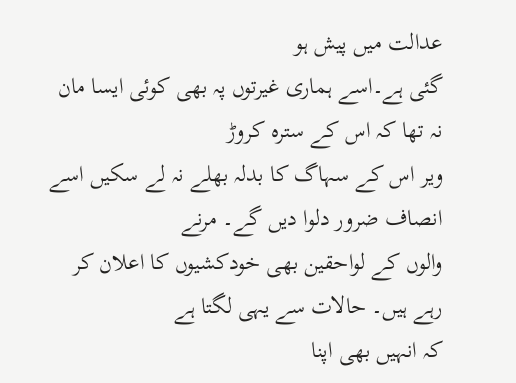عدالت میں پیش ہو
گئی ہے۔اسے ہماری غیرتوں پہ بھی کوئی ایسا مان نہ تھا کہ اس کے سترہ کروڑ
ویر اس کے سہاگ کا بدلہ بھلے نہ لے سکیں اسے انصاف ضرور دلوا دیں گے۔ مرنے
والوں کے لواحقین بھی خودکشیوں کا اعلان کر رہے ہیں۔ حالات سے یہی لگتا ہے
کہ انہیں بھی اپنا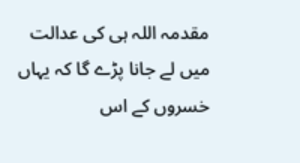مقدمہ اللہ ہی کی عدالت میں لے جانا پڑے گا کہ یہاں
خسروں کے اس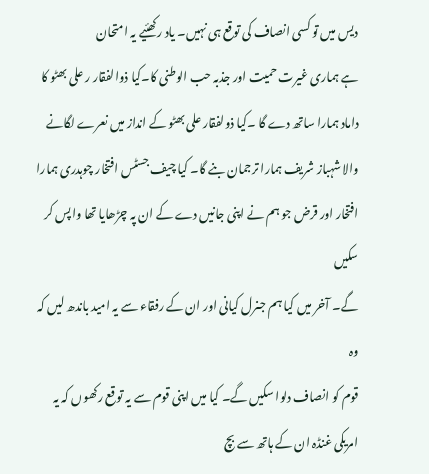دیس میں تو کسی انصاف کی توقع ہی نہیں۔ یاد رکھئیے یہ امتحان
ہے ہماری غیرت حمیت اور جذبہ حب الوطنی کا۔کیا ذوالفقار ر علی بھٹو کا
داماد ہمارا ساتھ دے گا ۔کیا ذولفقار علی بھٹو کے انداز میں نعرے لگانے
والا شہباز شریف ہمارا ترجمان بنے گا۔ کیا چیف جسٹس افتخار چوہدری ہمارا
افتخار اور قرض جو ہم نے اپنی جانیں دے کے ان پہ چڑھایا تھا واپس کر سکیں
گے۔ آخر میں کیا ہم جنرل کیانی اور ان کے رفقاء سے یہ امید باندھ لیں کہ وہ
قوم کو انصاف دلوا سکیں گے۔ کیا میں اپنی قوم سے یہ توقع رکھوں کہ یہ
امریکی غنڈہ ان کے ہاتھ سے بچ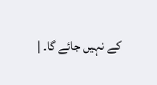کے نہیں جائے گا۔ |